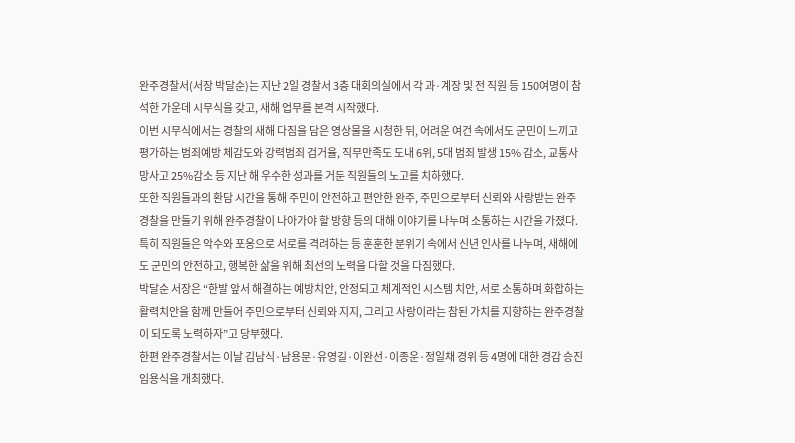완주경찰서(서장 박달순)는 지난 2일 경찰서 3층 대회의실에서 각 과·계장 및 전 직원 등 150여명이 참석한 가운데 시무식을 갖고, 새해 업무를 본격 시작했다.
이번 시무식에서는 경찰의 새해 다짐을 담은 영상물을 시청한 뒤, 어려운 여건 속에서도 군민이 느끼고 평가하는 범죄예방 체감도와 강력범죄 검거율, 직무만족도 도내 6위, 5대 범죄 발생 15% 감소, 교통사망사고 25%감소 등 지난 해 우수한 성과를 거둔 직원들의 노고를 치하했다.
또한 직원들과의 환담 시간을 통해 주민이 안전하고 편안한 완주, 주민으로부터 신뢰와 사랑받는 완주경찰을 만들기 위해 완주경찰이 나아가야 할 방향 등의 대해 이야기를 나누며 소통하는 시간을 가졌다.
특히 직원들은 악수와 포옹으로 서로를 격려하는 등 훈훈한 분위기 속에서 신년 인사를 나누며, 새해에도 군민의 안전하고, 행복한 삶을 위해 최선의 노력을 다할 것을 다짐했다.
박달순 서장은 “한발 앞서 해결하는 예방치안, 안정되고 체계적인 시스템 치안, 서로 소통하며 화합하는 활력치안을 함께 만들어 주민으로부터 신뢰와 지지, 그리고 사랑이라는 참된 가치를 지향하는 완주경찰이 되도록 노력하자”고 당부했다.
한편 완주경찰서는 이날 김남식·남용문·유영길·이완선·이종운·정일채 경위 등 4명에 대한 경감 승진 임용식을 개최했다.